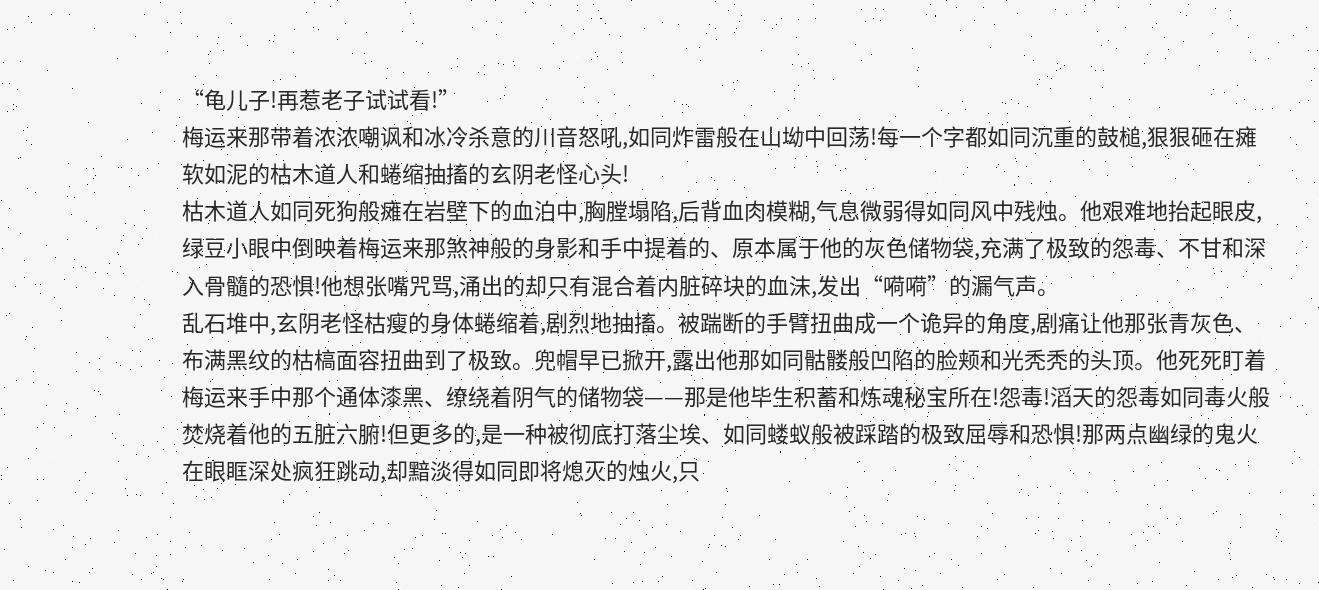“龟儿子!再惹老子试试看!”
梅运来那带着浓浓嘲讽和冰冷杀意的川音怒吼,如同炸雷般在山坳中回荡!每一个字都如同沉重的鼓槌,狠狠砸在瘫软如泥的枯木道人和蜷缩抽搐的玄阴老怪心头!
枯木道人如同死狗般瘫在岩壁下的血泊中,胸膛塌陷,后背血肉模糊,气息微弱得如同风中残烛。他艰难地抬起眼皮,绿豆小眼中倒映着梅运来那煞神般的身影和手中提着的、原本属于他的灰色储物袋,充满了极致的怨毒、不甘和深入骨髓的恐惧!他想张嘴咒骂,涌出的却只有混合着内脏碎块的血沫,发出“嗬嗬”的漏气声。
乱石堆中,玄阴老怪枯瘦的身体蜷缩着,剧烈地抽搐。被踹断的手臂扭曲成一个诡异的角度,剧痛让他那张青灰色、布满黑纹的枯槁面容扭曲到了极致。兜帽早已掀开,露出他那如同骷髅般凹陷的脸颊和光秃秃的头顶。他死死盯着梅运来手中那个通体漆黑、缭绕着阴气的储物袋——那是他毕生积蓄和炼魂秘宝所在!怨毒!滔天的怨毒如同毒火般焚烧着他的五脏六腑!但更多的,是一种被彻底打落尘埃、如同蝼蚁般被踩踏的极致屈辱和恐惧!那两点幽绿的鬼火在眼眶深处疯狂跳动,却黯淡得如同即将熄灭的烛火,只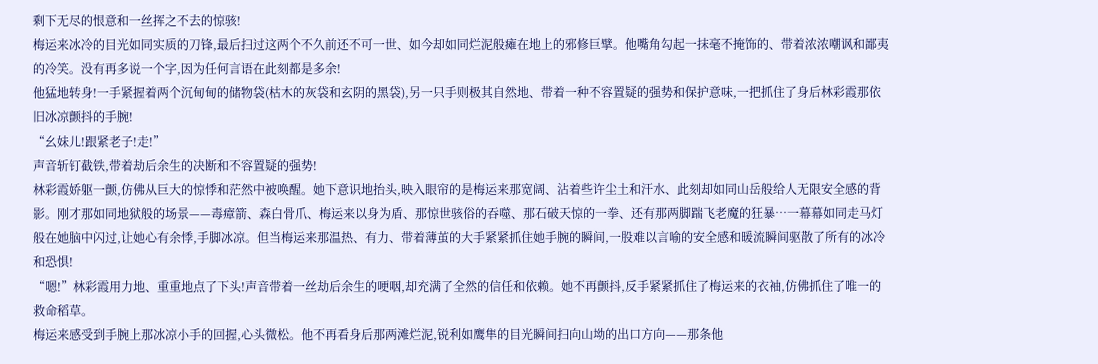剩下无尽的恨意和一丝挥之不去的惊骇!
梅运来冰冷的目光如同实质的刀锋,最后扫过这两个不久前还不可一世、如今却如同烂泥般瘫在地上的邪修巨擘。他嘴角勾起一抹毫不掩饰的、带着浓浓嘲讽和鄙夷的冷笑。没有再多说一个字,因为任何言语在此刻都是多余!
他猛地转身!一手紧握着两个沉甸甸的储物袋(枯木的灰袋和玄阴的黑袋),另一只手则极其自然地、带着一种不容置疑的强势和保护意味,一把抓住了身后林彩霞那依旧冰凉颤抖的手腕!
“幺妹儿!跟紧老子!走!”
声音斩钉截铁,带着劫后余生的决断和不容置疑的强势!
林彩霞娇躯一颤,仿佛从巨大的惊悸和茫然中被唤醒。她下意识地抬头,映入眼帘的是梅运来那宽阔、沾着些许尘土和汗水、此刻却如同山岳般给人无限安全感的背影。刚才那如同地狱般的场景——毒瘴箭、森白骨爪、梅运来以身为盾、那惊世骇俗的吞噬、那石破天惊的一拳、还有那两脚踹飞老魔的狂暴…一幕幕如同走马灯般在她脑中闪过,让她心有余悸,手脚冰凉。但当梅运来那温热、有力、带着薄茧的大手紧紧抓住她手腕的瞬间,一股难以言喻的安全感和暖流瞬间驱散了所有的冰冷和恐惧!
“嗯!”林彩霞用力地、重重地点了下头!声音带着一丝劫后余生的哽咽,却充满了全然的信任和依赖。她不再颤抖,反手紧紧抓住了梅运来的衣袖,仿佛抓住了唯一的救命稻草。
梅运来感受到手腕上那冰凉小手的回握,心头微松。他不再看身后那两滩烂泥,锐利如鹰隼的目光瞬间扫向山坳的出口方向——那条他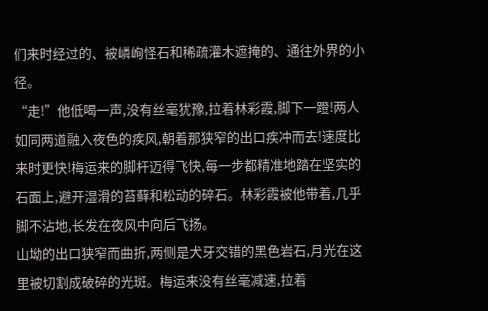们来时经过的、被嶙峋怪石和稀疏灌木遮掩的、通往外界的小径。
“走!”他低喝一声,没有丝毫犹豫,拉着林彩霞,脚下一蹬!两人如同两道融入夜色的疾风,朝着那狭窄的出口疾冲而去!速度比来时更快!梅运来的脚杆迈得飞快,每一步都精准地踏在坚实的石面上,避开湿滑的苔藓和松动的碎石。林彩霞被他带着,几乎脚不沾地,长发在夜风中向后飞扬。
山坳的出口狭窄而曲折,两侧是犬牙交错的黑色岩石,月光在这里被切割成破碎的光斑。梅运来没有丝毫减速,拉着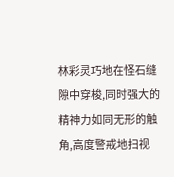林彩灵巧地在怪石缝隙中穿梭,同时强大的精神力如同无形的触角,高度警戒地扫视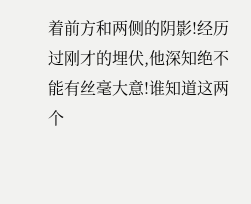着前方和两侧的阴影!经历过刚才的埋伏,他深知绝不能有丝毫大意!谁知道这两个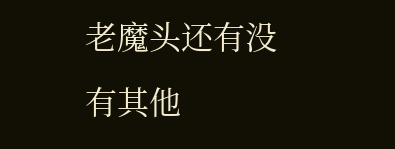老魔头还有没有其他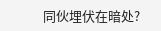同伙埋伏在暗处?